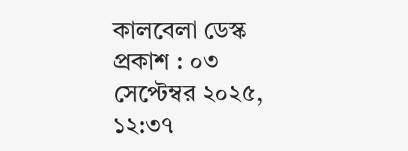কালবেলা ডেস্ক
প্রকাশ : ০৩ সেপ্টেম্বর ২০২৫, ১২:৩৭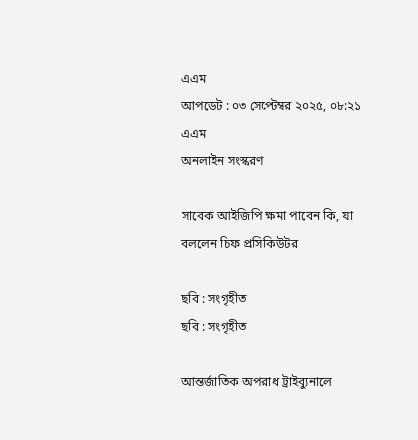এএম
আপডেট : ০৩ সেপ্টেম্বর ২০২৫, ০৮:২১ এএম
অনলাইন সংস্করণ

সাবেক আইজিপি ক্ষমা পাবেন কি, যা বললেন চিফ প্রসিকিউটর

ছবি : সংগৃহীত
ছবি : সংগৃহীত

আন্তর্জাতিক অপরাধ ট্রাইব্যুনালে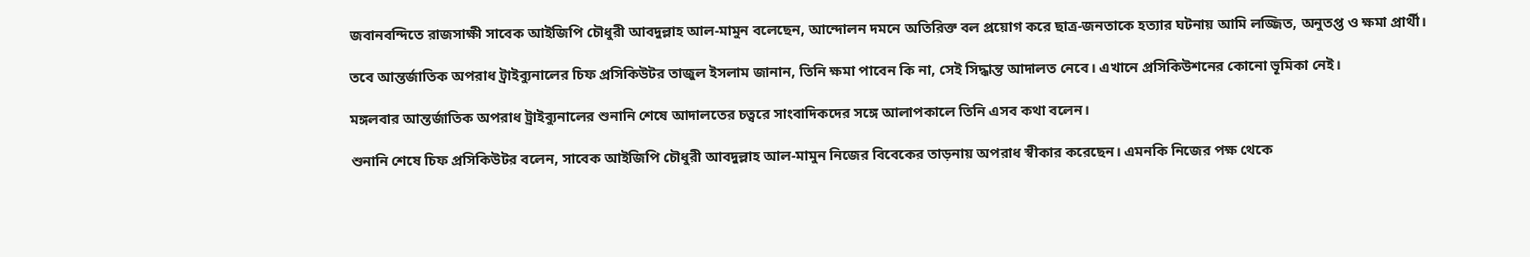জবানবন্দিতে রাজসাক্ষী সাবেক আইজিপি চৌধুরী আবদুল্লাহ আল-মামুন বলেছেন, আন্দোলন দমনে অতিরিক্ত বল প্রয়োগ করে ছাত্র-জনতাকে হত্যার ঘটনায় আমি লজ্জিত, অনুতপ্ত ও ক্ষমা প্রার্থী।

তবে আন্তর্জাতিক অপরাধ ট্রাইব্যুনালের চিফ প্রসিকিউটর তাজুল ইসলাম জানান, তিনি ক্ষমা পাবেন কি না, সেই সিদ্ধান্ত আদালত নেবে। এখানে প্রসিকিউশনের কোনো ভূমিকা নেই।

মঙ্গলবার আন্তর্জাতিক অপরাধ ট্রাইব্যুনালের শুনানি শেষে আদালতের চত্বরে সাংবাদিকদের সঙ্গে আলাপকালে তিনি এসব কথা বলেন।

শুনানি শেষে চিফ প্রসিকিউটর বলেন, সাবেক আইজিপি চৌধুরী আবদুল্লাহ আল-মামুন নিজের বিবেকের তাড়নায় অপরাধ স্বীকার করেছেন। এমনকি নিজের পক্ষ থেকে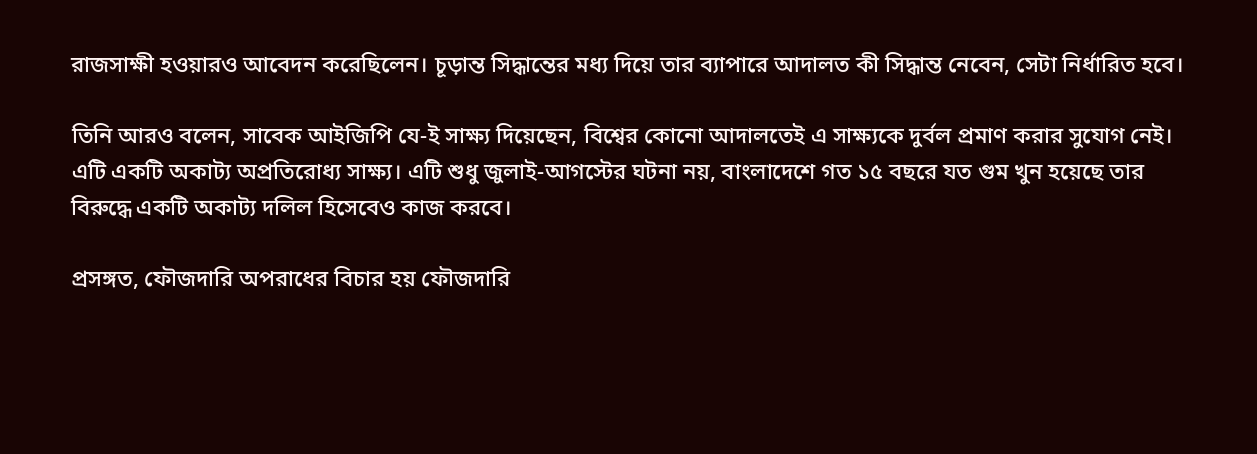রাজসাক্ষী হওয়ারও আবেদন করেছিলেন। চূড়ান্ত সিদ্ধান্তের মধ্য দিয়ে তার ব্যাপারে আদালত কী সিদ্ধান্ত নেবেন, সেটা নির্ধারিত হবে।

তিনি আরও বলেন, সাবেক আইজিপি যে-ই সাক্ষ্য দিয়েছেন, বিশ্বের কোনো আদালতেই এ সাক্ষ্যকে দুর্বল প্রমাণ করার সুযোগ নেই। এটি একটি অকাট্য অপ্রতিরোধ্য সাক্ষ্য। এটি শুধু জুলাই-আগস্টের ঘটনা নয়, বাংলাদেশে গত ১৫ বছরে যত গুম খুন হয়েছে তার বিরুদ্ধে একটি অকাট্য দলিল হিসেবেও কাজ করবে।

প্রসঙ্গত, ফৌজদারি অপরাধের বিচার হয় ফৌজদারি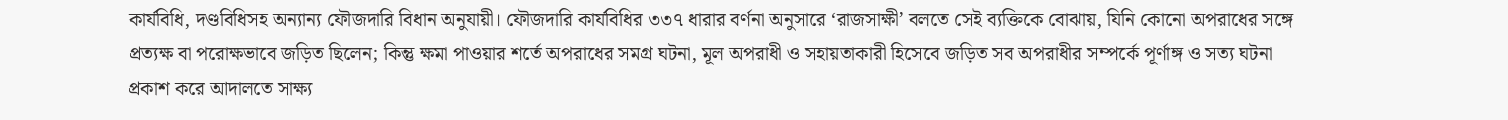কার্যবিধি, দণ্ডবিধিসহ অন্যান্য ফৌজদারি বিধান অনুযায়ী। ফৌজদারি কার্যবিধির ৩৩৭ ধারার বর্ণনা অনুসারে ‘রাজসাক্ষী’ বলতে সেই ব্যক্তিকে বোঝায়, যিনি কোনো অপরাধের সঙ্গে প্রত্যক্ষ বা পরোক্ষভাবে জড়িত ছিলেন; কিন্তু ক্ষমা পাওয়ার শর্তে অপরাধের সমগ্র ঘটনা, মূল অপরাধী ও সহায়তাকারী হিসেবে জড়িত সব অপরাধীর সম্পর্কে পূর্ণাঙ্গ ও সত্য ঘটনা প্রকাশ করে আদালতে সাক্ষ্য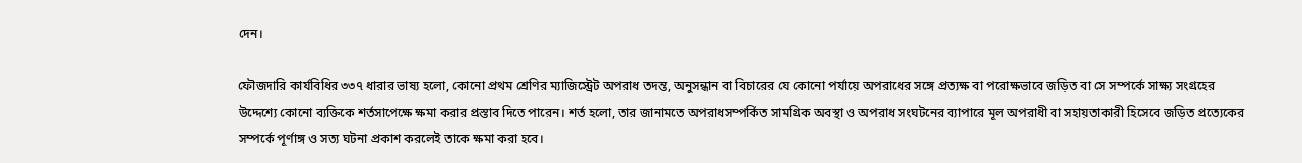দেন।

ফৌজদারি কার্যবিধির ৩৩৭ ধারার ভাষ্য হলো, কোনো প্রথম শ্রেণির ম্যাজিস্ট্রেট অপরাধ তদন্ত, অনুসন্ধান বা বিচারের যে কোনো পর্যায়ে অপরাধের সঙ্গে প্রত্যক্ষ বা পরোক্ষভাবে জড়িত বা সে সম্পর্কে সাক্ষ্য সংগ্রহের উদ্দেশ্যে কোনো ব্যক্তিকে শর্তসাপেক্ষে ক্ষমা করার প্রস্তাব দিতে পারেন। শর্ত হলো, তার জানামতে অপরাধসম্পর্কিত সামগ্রিক অবস্থা ও অপরাধ সংঘটনের ব্যাপারে মূল অপরাধী বা সহায়তাকারী হিসেবে জড়িত প্রত্যেকের সম্পর্কে পূর্ণাঙ্গ ও সত্য ঘটনা প্রকাশ করলেই তাকে ক্ষমা করা হবে।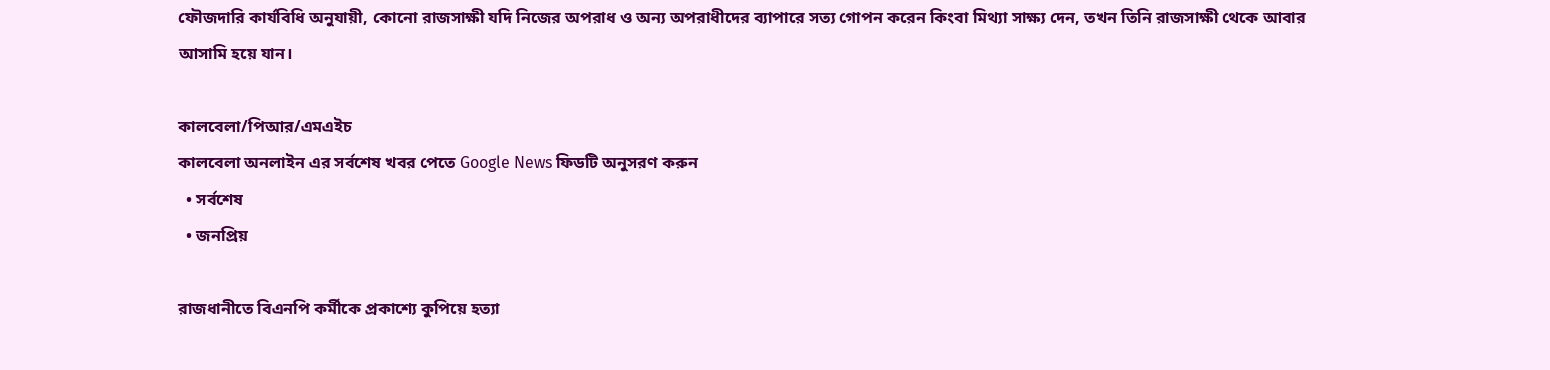ফৌজদারি কার্যবিধি অনুযায়ী, কোনো রাজসাক্ষী যদি নিজের অপরাধ ও অন্য অপরাধীদের ব্যাপারে সত্য গোপন করেন কিংবা মিথ্যা সাক্ষ্য দেন, তখন তিনি রাজসাক্ষী থেকে আবার আসামি হয়ে যান।

কালবেলা/পিআর/এমএইচ
কালবেলা অনলাইন এর সর্বশেষ খবর পেতে Google News ফিডটি অনুসরণ করুন
  • সর্বশেষ
  • জনপ্রিয়

রাজধানীতে বিএনপি কর্মীকে প্রকাশ্যে কুপিয়ে হত্যা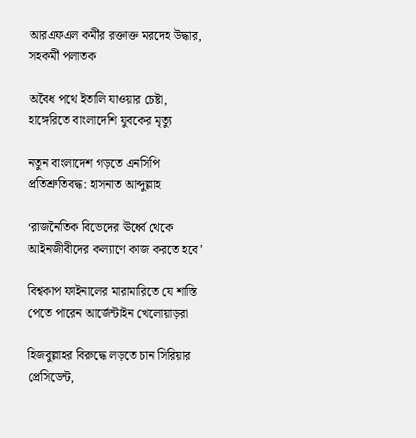আরএফএল কর্মীর রক্তাক্ত মরদেহ উদ্ধার, সহকর্মী পলাতক

অবৈধ পথে ইতালি যাওয়ার চেষ্টা, হাঙ্গেরিতে বাংলাদেশি যুবকের মৃত্যু

নতুন বাংলাদেশ গড়তে এনসিপি প্রতিশ্রুতিবদ্ধ: হাসনাত আব্দুল্লাহ

‘রাজনৈতিক বিভেদের ঊর্ধ্বে থেকে আইনজীবীদের কল্যাণে কাজ করতে হবে’

বিশ্বকাপ ফাইনালের মারামারিতে যে শাস্তি পেতে পারেন আর্জেন্টাইন খেলোয়াড়রা

হিজবুল্লাহর বিরুদ্ধে লড়তে চান সিরিয়ার প্রেসিডেন্ট,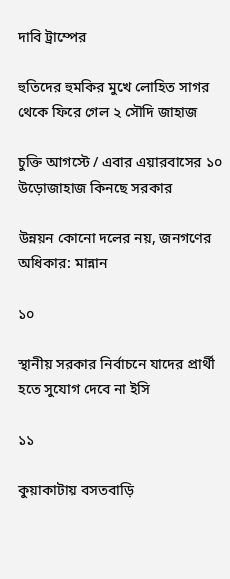দাবি ট্রাম্পের

হুতিদের হুমকির মুখে লোহিত সাগর থেকে ফিরে গেল ২ সৌদি জাহাজ

চুক্তি আগস্টে / এবার এয়ারবাসের ১০ উড়োজাহাজ কিনছে সরকার

উন্নয়ন কোনো দলের নয়, জনগণের অধিকার: মান্নান

১০

স্থানীয় সরকার নির্বাচনে যাদের প্রার্থী হতে সুযোগ দেবে না ইসি

১১

কুয়াকাটায় বসতবাড়ি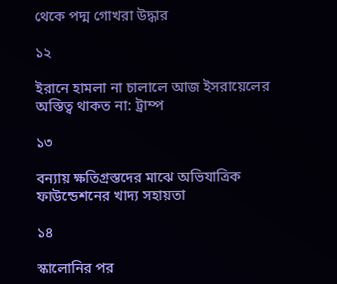থেকে পদ্ম গোখরা উদ্ধার

১২

ইরানে হামলা না চালালে আজ ইসরায়েলের অস্তিত্ব থাকত না: ট্রাম্প

১৩

বন্যায় ক্ষতিগ্রস্তদের মাঝে অভিযাত্রিক ফাউন্ডেশনের খাদ্য সহায়তা

১৪

স্কালোনির পর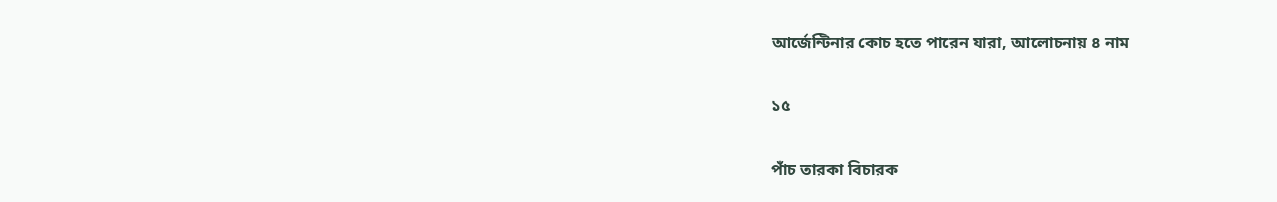আর্জেন্টিনার কোচ হতে পারেন যারা, আলোচনায় ৪ নাম

১৫

পাঁচ তারকা বিচারক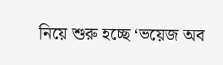নিয়ে শুরু হচ্ছে ‘ভয়েজ অব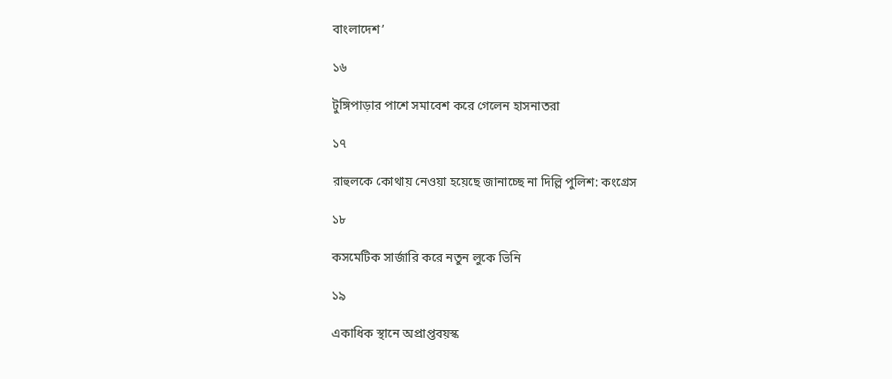বাংলাদেশ’

১৬

টুঙ্গিপাড়ার পাশে সমাবেশ করে গেলেন হাসনাতরা

১৭

রাহুলকে কোথায় নেওয়া হয়েছে জানাচ্ছে না দিল্লি পুলিশ: কংগ্রেস

১৮

কসমেটিক সার্জারি করে নতুন লুকে ভিনি

১৯

একাধিক স্থানে অপ্রাপ্তবয়স্ক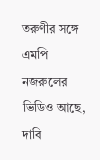তরুণীর সঙ্গে এমপি নজরুলের ভিডিও আছে, দাবি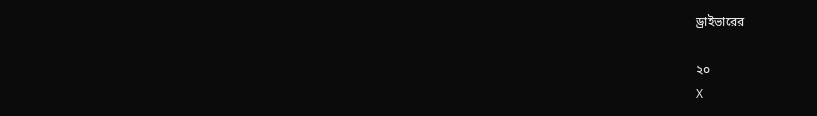ড্রাইভারের

২০
X